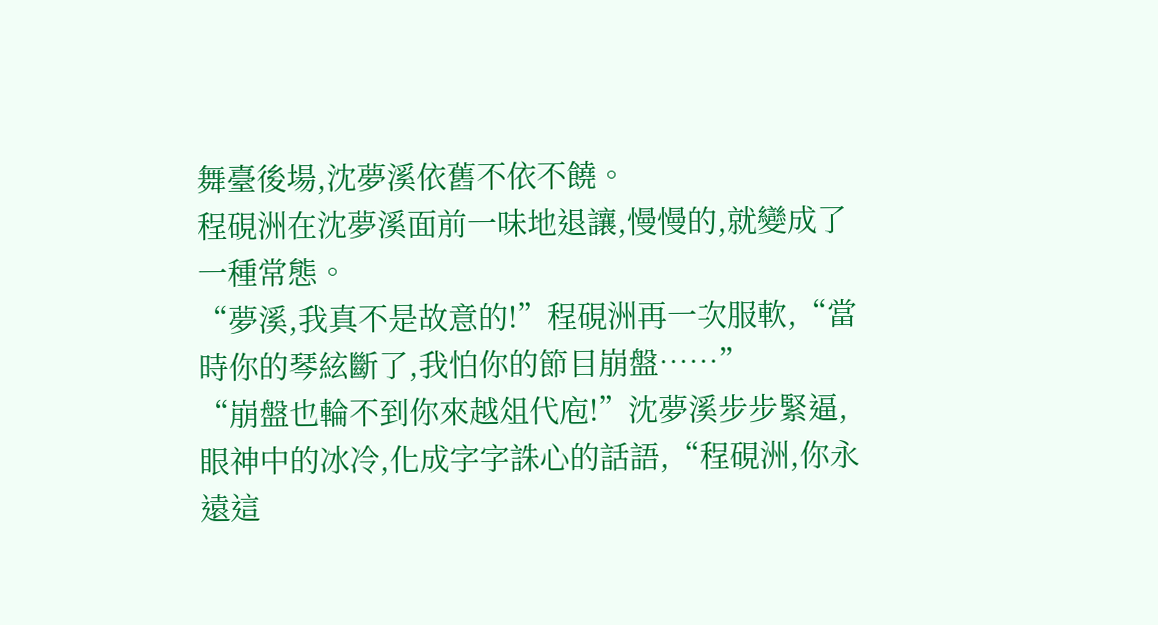舞臺後場,沈夢溪依舊不依不饒。
程硯洲在沈夢溪面前一味地退讓,慢慢的,就變成了一種常態。
“夢溪,我真不是故意的!”程硯洲再一次服軟,“當時你的琴絃斷了,我怕你的節目崩盤……”
“崩盤也輪不到你來越俎代庖!”沈夢溪步步緊逼,眼神中的冰冷,化成字字誅心的話語,“程硯洲,你永遠這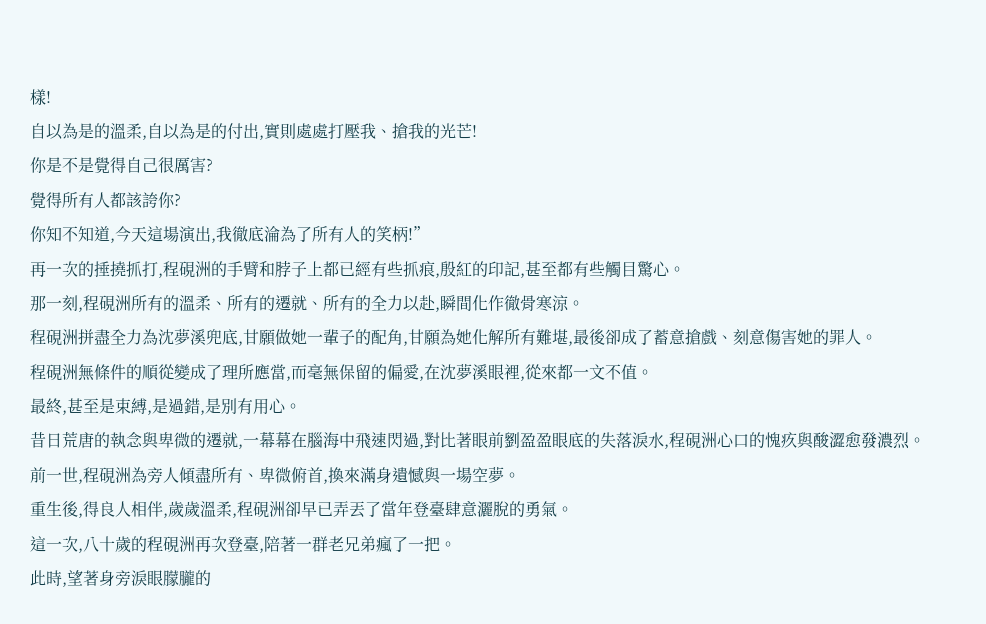樣!
自以為是的溫柔,自以為是的付出,實則處處打壓我、搶我的光芒!
你是不是覺得自己很厲害?
覺得所有人都該誇你?
你知不知道,今天這場演出,我徹底淪為了所有人的笑柄!”
再一次的捶撓抓打,程硯洲的手臂和脖子上都已經有些抓痕,殷紅的印記,甚至都有些觸目驚心。
那一刻,程硯洲所有的溫柔、所有的遷就、所有的全力以赴,瞬間化作徹骨寒涼。
程硯洲拼盡全力為沈夢溪兜底,甘願做她一輩子的配角,甘願為她化解所有難堪,最後卻成了蓄意搶戲、刻意傷害她的罪人。
程硯洲無條件的順從變成了理所應當,而毫無保留的偏愛,在沈夢溪眼裡,從來都一文不值。
最終,甚至是束縛,是過錯,是別有用心。
昔日荒唐的執念與卑微的遷就,一幕幕在腦海中飛速閃過,對比著眼前劉盈盈眼底的失落淚水,程硯洲心口的愧疚與酸澀愈發濃烈。
前一世,程硯洲為旁人傾盡所有、卑微俯首,換來滿身遺憾與一場空夢。
重生後,得良人相伴,歲歲溫柔,程硯洲卻早已弄丟了當年登臺肆意灑脫的勇氣。
這一次,八十歲的程硯洲再次登臺,陪著一群老兄弟瘋了一把。
此時,望著身旁淚眼朦朧的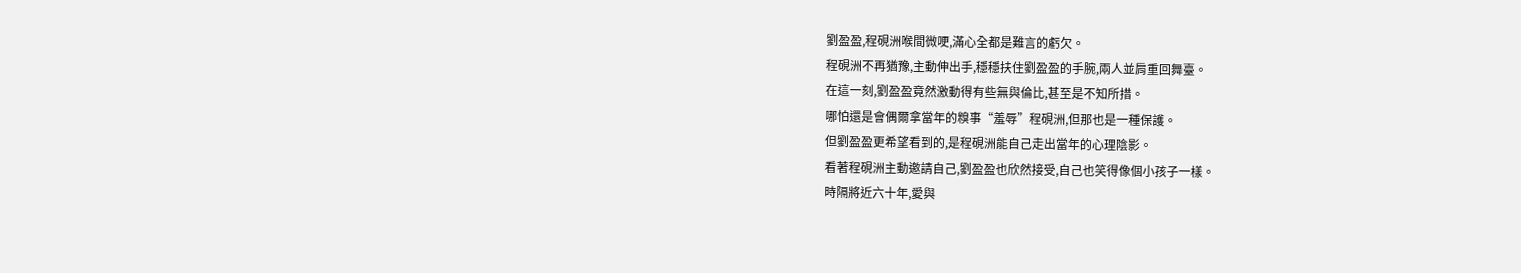劉盈盈,程硯洲喉間微哽,滿心全都是難言的虧欠。
程硯洲不再猶豫,主動伸出手,穩穩扶住劉盈盈的手腕,兩人並肩重回舞臺。
在這一刻,劉盈盈竟然激動得有些無與倫比,甚至是不知所措。
哪怕還是會偶爾拿當年的糗事“羞辱”程硯洲,但那也是一種保護。
但劉盈盈更希望看到的,是程硯洲能自己走出當年的心理陰影。
看著程硯洲主動邀請自己,劉盈盈也欣然接受,自己也笑得像個小孩子一樣。
時隔將近六十年,愛與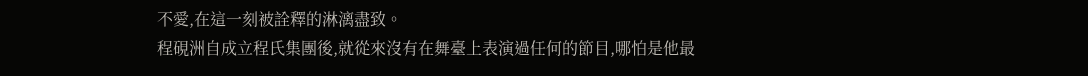不愛,在這一刻被詮釋的淋漓盡致。
程硯洲自成立程氏集團後,就從來沒有在舞臺上表演過任何的節目,哪怕是他最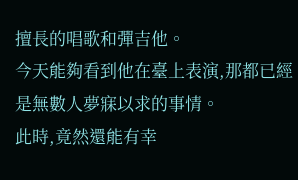擅長的唱歌和彈吉他。
今天能夠看到他在臺上表演,那都已經是無數人夢寐以求的事情。
此時,竟然還能有幸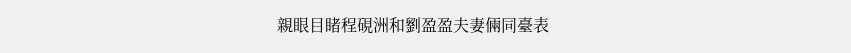親眼目睹程硯洲和劉盈盈夫妻倆同臺表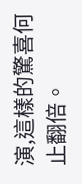演,這樣的驚喜何止翻倍。